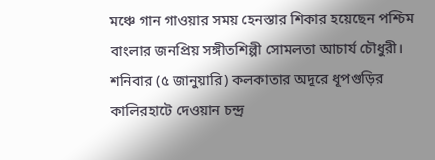মঞ্চে গান গাওয়ার সময় হেনস্তার শিকার হয়েছেন পশ্চিম বাংলার জনপ্রিয় সঙ্গীতশিল্পী সোমলতা আচার্য চৌধুরী। শনিবার (৫ জানুয়ারি) কলকাতার অদূরে ধূপগুড়ির কালিরহাটে দেওয়ান চন্দ্র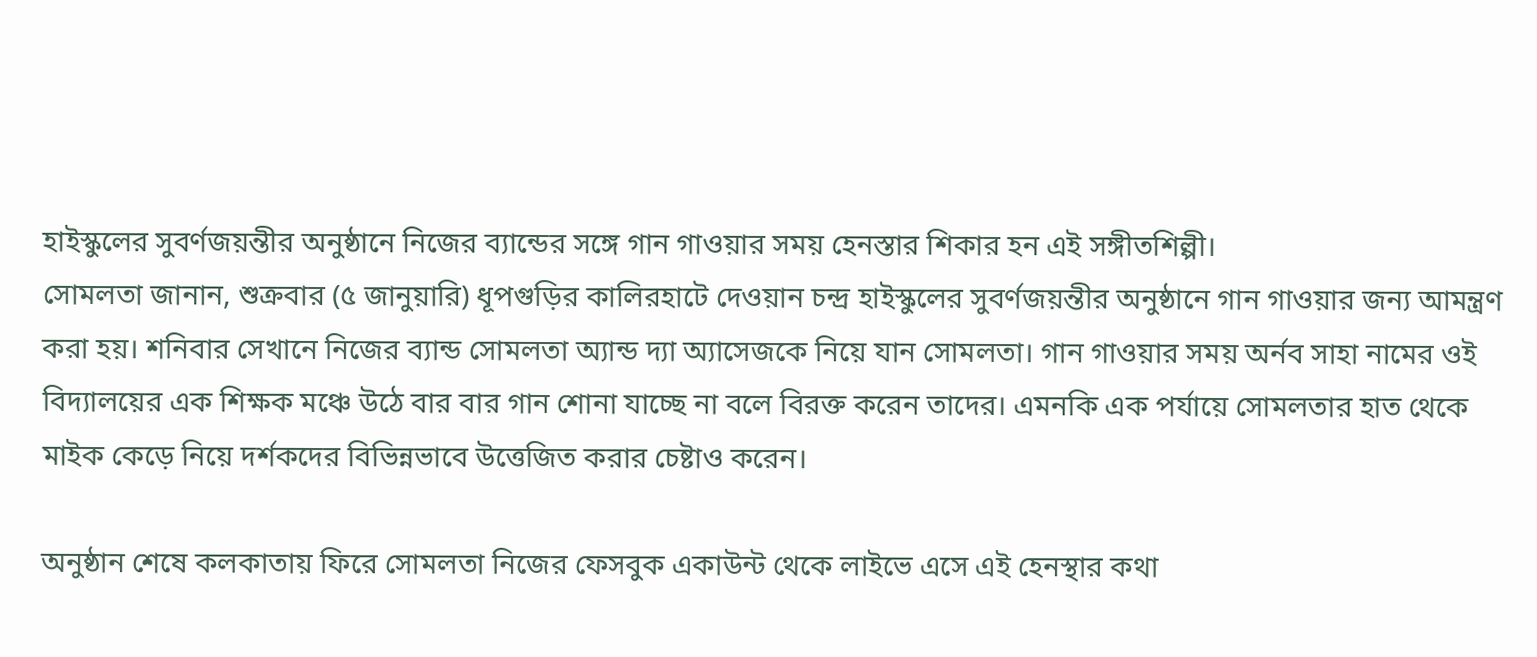হাইস্কুলের সুবর্ণজয়ন্তীর অনুষ্ঠানে নিজের ব্যান্ডের সঙ্গে গান গাওয়ার সময় হেনস্তার শিকার হন এই সঙ্গীতশিল্পী।
সোমলতা জানান, শুক্রবার (৫ জানুয়ারি) ধূপগুড়ির কালিরহাটে দেওয়ান চন্দ্র হাইস্কুলের সুবর্ণজয়ন্তীর অনুষ্ঠানে গান গাওয়ার জন্য আমন্ত্রণ করা হয়। শনিবার সেখানে নিজের ব্যান্ড সোমলতা অ্যান্ড দ্যা অ্যাসেজকে নিয়ে যান সোমলতা। গান গাওয়ার সময় অর্নব সাহা নামের ওই বিদ্যালয়ের এক শিক্ষক মঞ্চে উঠে বার বার গান শোনা যাচ্ছে না বলে বিরক্ত করেন তাদের। এমনকি এক পর্যায়ে সোমলতার হাত থেকে মাইক কেড়ে নিয়ে দর্শকদের বিভিন্নভাবে উত্তেজিত করার চেষ্টাও করেন।

অনুষ্ঠান শেষে কলকাতায় ফিরে সোমলতা নিজের ফেসবুক একাউন্ট থেকে লাইভে এসে এই হেনস্থার কথা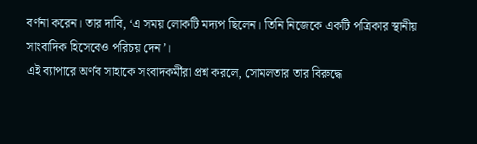বর্ণনা করেন। তার দাবি, ‘এ সময় লোকটি মদ্যপ ছিলেন। তিনি নিজেকে একটি পত্রিকার স্থানীয় সাংবাদিক হিসেবেও পরিচয় দেন’।
এই ব্যাপারে অর্ণব সাহাকে সংবাদকর্মীরা প্রশ্ন করলে, সোমলতার তার বিরুদ্ধে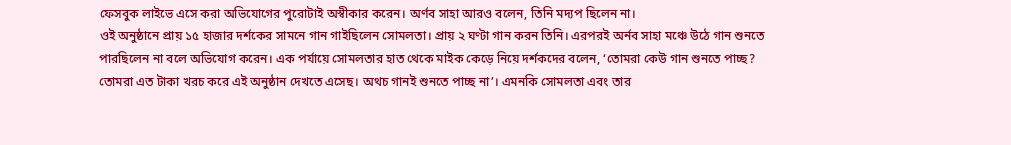ফেসবুক লাইভে এসে করা অভিযোগের পুরোটাই অস্বীকার করেন। অর্ণব সাহা আরও বলেন, তিনি মদ্যপ ছিলেন না।
ওই অনুষ্ঠানে প্রায় ১৫ হাজার দর্শকের সামনে গান গাইছিলেন সোমলতা। প্রায় ২ ঘণ্টা গান করন তিনি। এরপরই অর্নব সাহা মঞ্চে উঠে গান শুনতে পারছিলেন না বলে অভিযোগ করেন। এক পর্যায়ে সোমলতার হাত থেকে মাইক কেড়ে নিয়ে দর্শকদের বলেন, ‘তোমরা কেউ গান শুনতে পাচ্ছ? তোমরা এত টাকা খরচ করে এই অনুষ্ঠান দেখতে এসেছ। অথচ গানই শুনতে পাচ্ছ না’। এমনকি সোমলতা এবং তার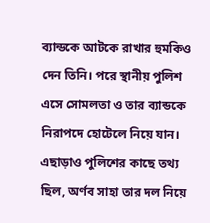ব্যান্ডকে আটকে রাখার হুমকিও দেন তিনি। পরে স্থানীয় পুলিশ এসে সোমলতা ও তার ব্যান্ডকে নিরাপদে হোটেলে নিয়ে যান। এছাড়াও পুলিশের কাছে তথ্য ছিল, অর্ণব সাহা তার দল নিয়ে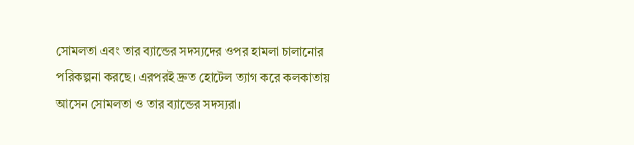সোমলতা এবং তার ব্যান্ডের সদস্যদের ওপর হামলা চালানোর পরিকল্পনা করছে। এরপরই দ্রুত হোটেল ত্যাগ করে কলকাতায় আসেন সোমলতা ও তার ব্যান্ডের সদস্যরা।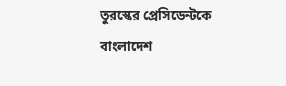তুরস্কের প্রেসিডেন্টকে বাংলাদেশ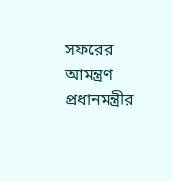সফরের আমন্ত্রণ প্রধানমন্ত্রীর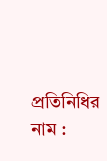প্রতিনিধির নাম :